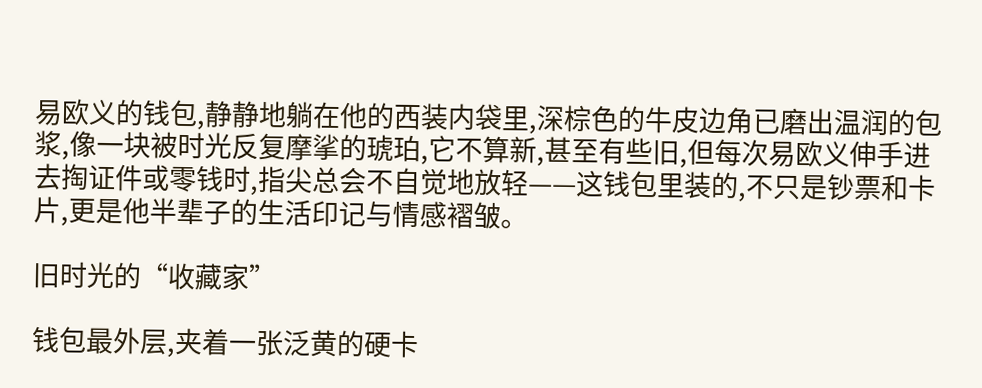易欧义的钱包,静静地躺在他的西装内袋里,深棕色的牛皮边角已磨出温润的包浆,像一块被时光反复摩挲的琥珀,它不算新,甚至有些旧,但每次易欧义伸手进去掏证件或零钱时,指尖总会不自觉地放轻——这钱包里装的,不只是钞票和卡片,更是他半辈子的生活印记与情感褶皱。

旧时光的“收藏家”

钱包最外层,夹着一张泛黄的硬卡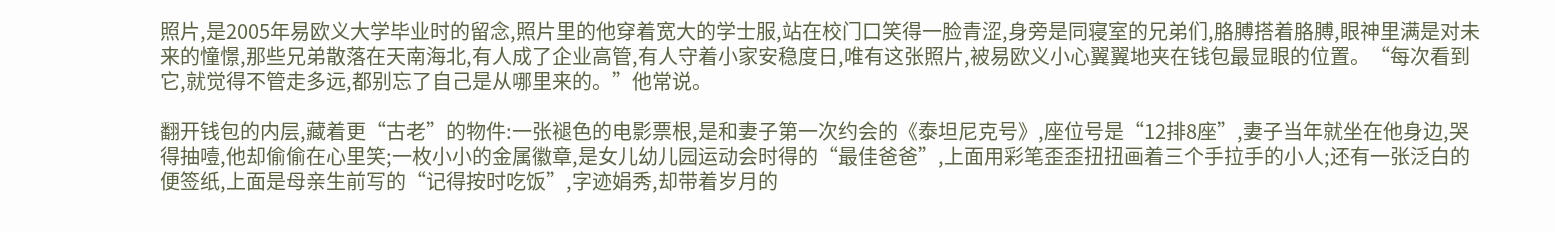照片,是2005年易欧义大学毕业时的留念,照片里的他穿着宽大的学士服,站在校门口笑得一脸青涩,身旁是同寝室的兄弟们,胳膊搭着胳膊,眼神里满是对未来的憧憬,那些兄弟散落在天南海北,有人成了企业高管,有人守着小家安稳度日,唯有这张照片,被易欧义小心翼翼地夹在钱包最显眼的位置。“每次看到它,就觉得不管走多远,都别忘了自己是从哪里来的。”他常说。

翻开钱包的内层,藏着更“古老”的物件:一张褪色的电影票根,是和妻子第一次约会的《泰坦尼克号》,座位号是“12排8座”,妻子当年就坐在他身边,哭得抽噎,他却偷偷在心里笑;一枚小小的金属徽章,是女儿幼儿园运动会时得的“最佳爸爸”,上面用彩笔歪歪扭扭画着三个手拉手的小人;还有一张泛白的便签纸,上面是母亲生前写的“记得按时吃饭”,字迹娟秀,却带着岁月的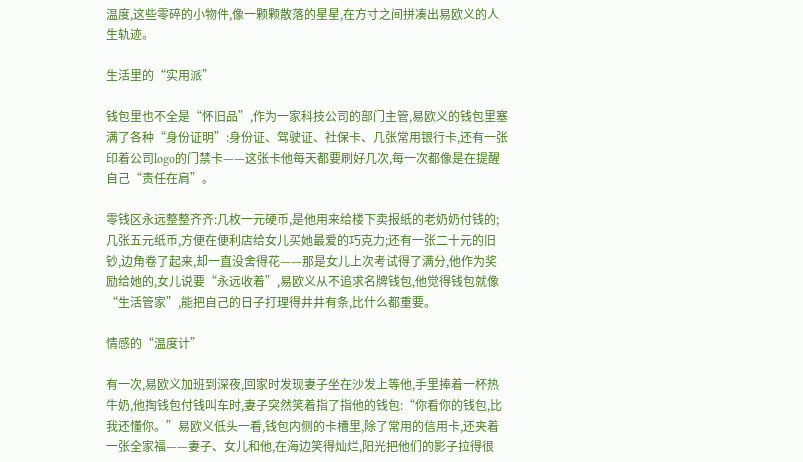温度,这些零碎的小物件,像一颗颗散落的星星,在方寸之间拼凑出易欧义的人生轨迹。

生活里的“实用派”

钱包里也不全是“怀旧品”,作为一家科技公司的部门主管,易欧义的钱包里塞满了各种“身份证明”:身份证、驾驶证、社保卡、几张常用银行卡,还有一张印着公司logo的门禁卡——这张卡他每天都要刷好几次,每一次都像是在提醒自己“责任在肩”。

零钱区永远整整齐齐:几枚一元硬币,是他用来给楼下卖报纸的老奶奶付钱的;几张五元纸币,方便在便利店给女儿买她最爱的巧克力;还有一张二十元的旧钞,边角卷了起来,却一直没舍得花——那是女儿上次考试得了满分,他作为奖励给她的,女儿说要“永远收着”,易欧义从不追求名牌钱包,他觉得钱包就像“生活管家”,能把自己的日子打理得井井有条,比什么都重要。

情感的“温度计”

有一次,易欧义加班到深夜,回家时发现妻子坐在沙发上等他,手里捧着一杯热牛奶,他掏钱包付钱叫车时,妻子突然笑着指了指他的钱包:“你看你的钱包,比我还懂你。”易欧义低头一看,钱包内侧的卡槽里,除了常用的信用卡,还夹着一张全家福——妻子、女儿和他,在海边笑得灿烂,阳光把他们的影子拉得很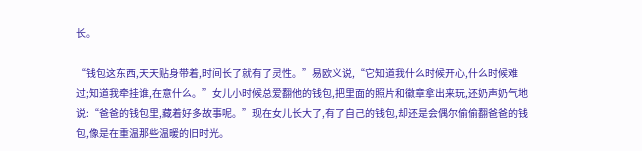长。

“钱包这东西,天天贴身带着,时间长了就有了灵性。”易欧义说,“它知道我什么时候开心,什么时候难过;知道我牵挂谁,在意什么。”女儿小时候总爱翻他的钱包,把里面的照片和徽章拿出来玩,还奶声奶气地说:“爸爸的钱包里,藏着好多故事呢。”现在女儿长大了,有了自己的钱包,却还是会偶尔偷偷翻爸爸的钱包,像是在重温那些温暖的旧时光。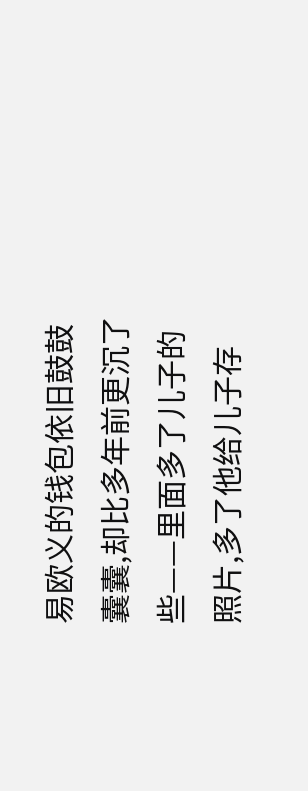易欧义的钱包依旧鼓鼓囊囊,却比多年前更沉了些——里面多了儿子的照片,多了他给儿子存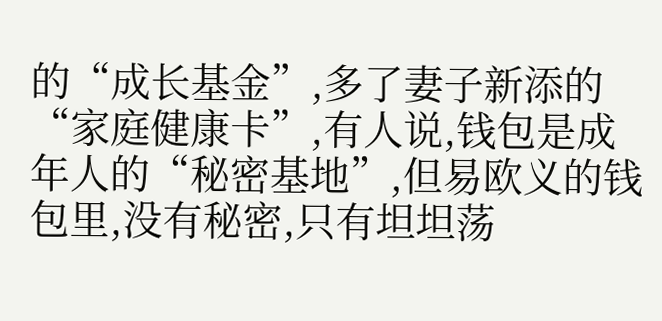的“成长基金”,多了妻子新添的“家庭健康卡”,有人说,钱包是成年人的“秘密基地”,但易欧义的钱包里,没有秘密,只有坦坦荡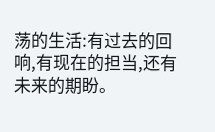荡的生活:有过去的回响,有现在的担当,还有未来的期盼。